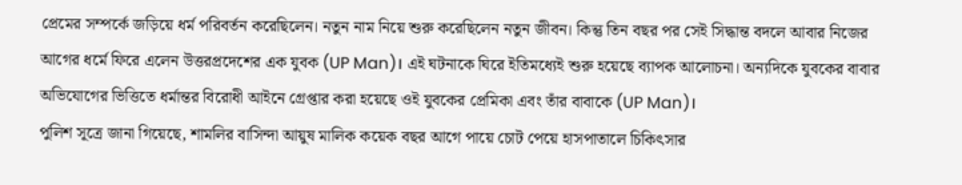প্রেমের সম্পর্কে জড়িয়ে ধর্ম পরিবর্তন করেছিলেন। নতুন নাম নিয়ে শুরু করেছিলেন নতুন জীবন। কিন্তু তিন বছর পর সেই সিদ্ধান্ত বদলে আবার নিজের আগের ধর্মে ফিরে এলেন উত্তরপ্রদেশের এক যুবক (UP Man)। এই ঘটনাকে ঘিরে ইতিমধ্যেই শুরু হয়েছে ব্যাপক আলোচনা। অন্যদিকে যুবকের বাবার অভিযোগের ভিত্তিতে ধর্মান্তর বিরোধী আইনে গ্রেপ্তার করা হয়েছে ওই যুবকের প্রেমিকা এবং তাঁর বাবাকে (UP Man)।
পুলিশ সূত্রে জানা গিয়েছে, শামলির বাসিন্দা আয়ুষ মালিক কয়েক বছর আগে পায়ে চোট পেয়ে হাসপাতালে চিকিৎসার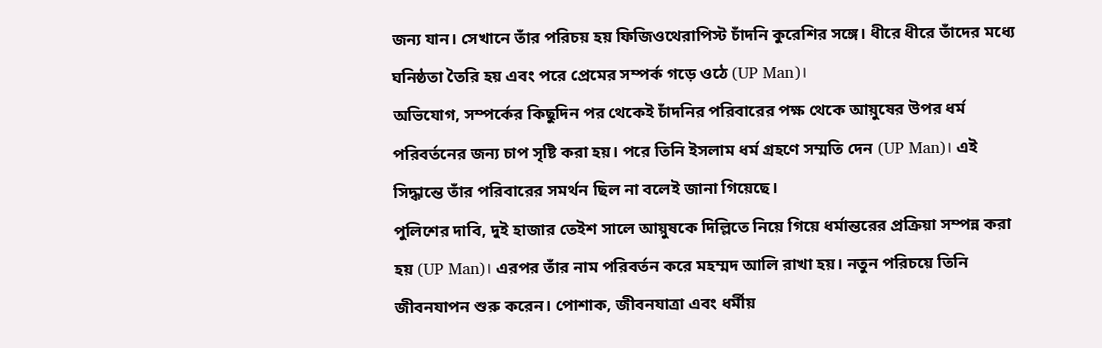জন্য যান। সেখানে তাঁর পরিচয় হয় ফিজিওথেরাপিস্ট চাঁদনি কুরেশির সঙ্গে। ধীরে ধীরে তাঁদের মধ্যে ঘনিষ্ঠতা তৈরি হয় এবং পরে প্রেমের সম্পর্ক গড়ে ওঠে (UP Man)।
অভিযোগ, সম্পর্কের কিছুদিন পর থেকেই চাঁদনির পরিবারের পক্ষ থেকে আয়ুষের উপর ধর্ম পরিবর্তনের জন্য চাপ সৃষ্টি করা হয়। পরে তিনি ইসলাম ধর্ম গ্রহণে সম্মতি দেন (UP Man)। এই সিদ্ধান্তে তাঁর পরিবারের সমর্থন ছিল না বলেই জানা গিয়েছে।
পুলিশের দাবি, দুই হাজার তেইশ সালে আয়ুষকে দিল্লিতে নিয়ে গিয়ে ধর্মান্তরের প্রক্রিয়া সম্পন্ন করা হয় (UP Man)। এরপর তাঁর নাম পরিবর্তন করে মহম্মদ আলি রাখা হয়। নতুন পরিচয়ে তিনি জীবনযাপন শুরু করেন। পোশাক, জীবনযাত্রা এবং ধর্মীয়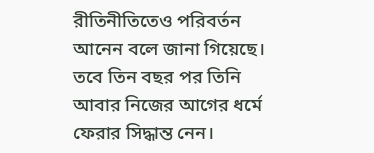রীতিনীতিতেও পরিবর্তন আনেন বলে জানা গিয়েছে।
তবে তিন বছর পর তিনি আবার নিজের আগের ধর্মে ফেরার সিদ্ধান্ত নেন।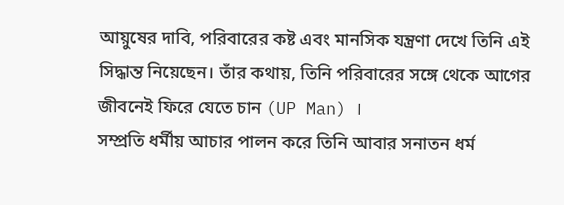আয়ুষের দাবি, পরিবারের কষ্ট এবং মানসিক যন্ত্রণা দেখে তিনি এই সিদ্ধান্ত নিয়েছেন। তাঁর কথায়, তিনি পরিবারের সঙ্গে থেকে আগের জীবনেই ফিরে যেতে চান (UP Man) ।
সম্প্রতি ধর্মীয় আচার পালন করে তিনি আবার সনাতন ধর্ম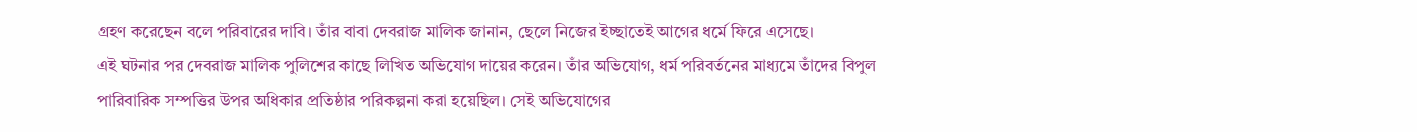গ্রহণ করেছেন বলে পরিবারের দাবি। তাঁর বাবা দেবরাজ মালিক জানান, ছেলে নিজের ইচ্ছাতেই আগের ধর্মে ফিরে এসেছে।
এই ঘটনার পর দেবরাজ মালিক পুলিশের কাছে লিখিত অভিযোগ দায়ের করেন। তাঁর অভিযোগ, ধর্ম পরিবর্তনের মাধ্যমে তাঁদের বিপুল পারিবারিক সম্পত্তির উপর অধিকার প্রতিষ্ঠার পরিকল্পনা করা হয়েছিল। সেই অভিযোগের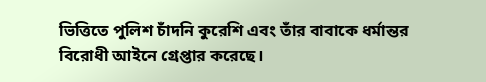ভিত্তিতে পুলিশ চাঁদনি কুরেশি এবং তাঁর বাবাকে ধর্মান্তর বিরোধী আইনে গ্রেপ্তার করেছে।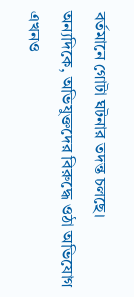বর্তমানে গোটা ঘটনার তদন্ত চলছে।
অন্যদিকে, অভিযুক্তদের বিরুদ্ধে ওঠা অভিযোগ এখনও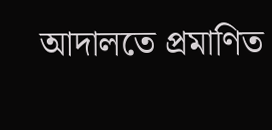আদালতে প্রমাণিত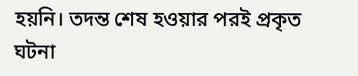হয়নি। তদন্ত শেষ হওয়ার পরই প্রকৃত ঘটনা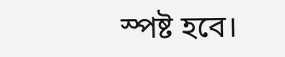স্পষ্ট হবে।